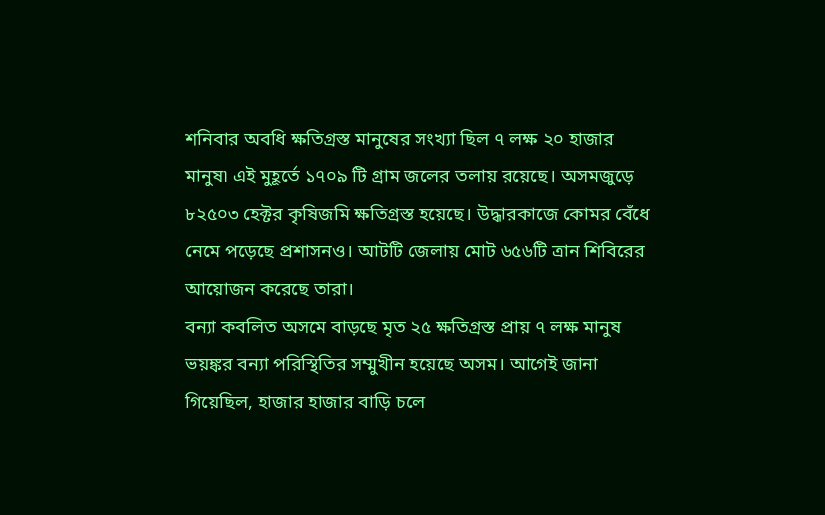শনিবার অবধি ক্ষতিগ্রস্ত মানুষের সংখ্যা ছিল ৭ লক্ষ ২০ হাজার মানুষ৷ এই মুহূর্তে ১৭০৯ টি গ্রাম জলের তলায় রয়েছে। অসমজুড়ে ৮২৫০৩ হেক্টর কৃষিজমি ক্ষতিগ্রস্ত হয়েছে। উদ্ধারকাজে কোমর বেঁধে নেমে পড়েছে প্রশাসনও। আটটি জেলায় মোট ৬৫৬টি ত্রান শিবিরের আয়োজন করেছে তারা।
বন্যা কবলিত অসমে বাড়ছে মৃত ২৫ ক্ষতিগ্রস্ত প্রায় ৭ লক্ষ মানুষ
ভয়ঙ্কর বন্যা পরিস্থিতির সম্মুখীন হয়েছে অসম। আগেই জানা গিয়েছিল, হাজার হাজার বাড়ি চলে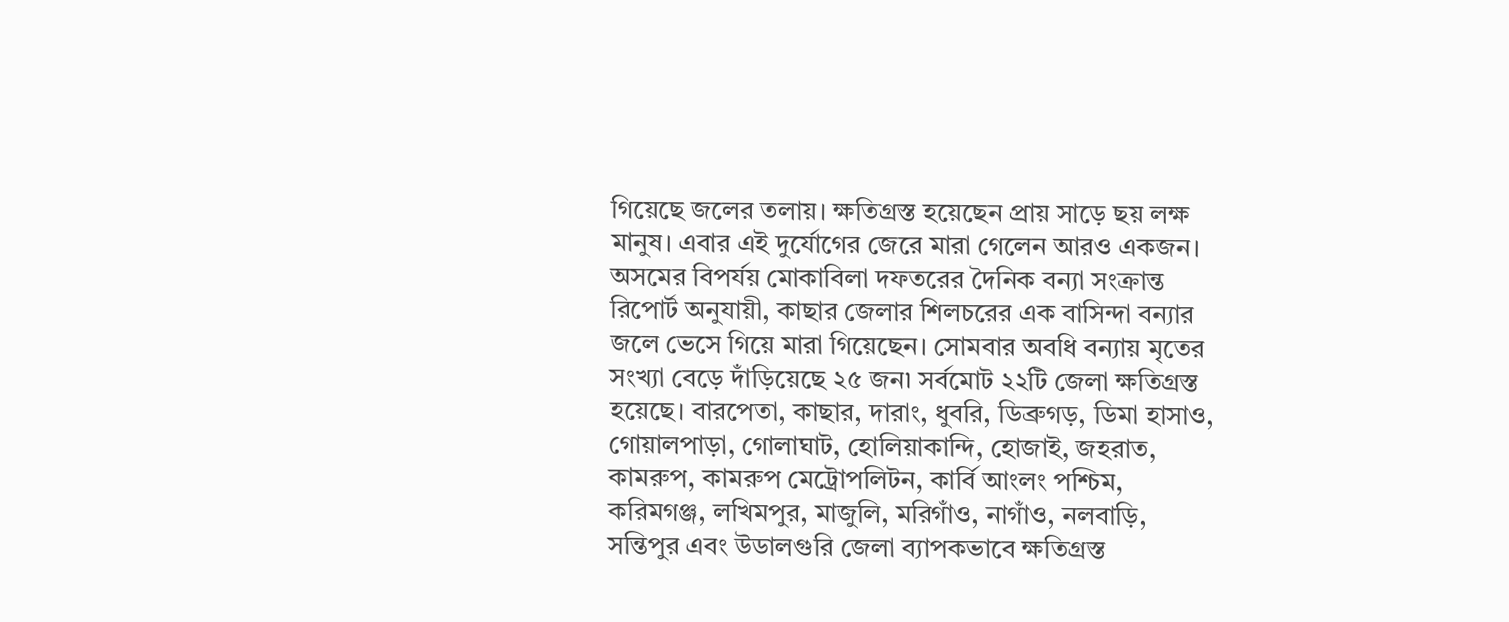গিয়েছে জলের তলায়। ক্ষতিগ্রস্ত হয়েছেন প্রায় সাড়ে ছয় লক্ষ মানুষ। এবার এই দুর্যোগের জেরে মারা গেলেন আরও একজন।
অসমের বিপর্যয় মোকাবিলা দফতরের দৈনিক বন্যা সংক্রান্ত রিপোর্ট অনুযায়ী, কাছার জেলার শিলচরের এক বাসিন্দা বন্যার জলে ভেসে গিয়ে মারা গিয়েছেন। সোমবার অবধি বন্যায় মৃতের সংখ্যা বেড়ে দাঁড়িয়েছে ২৫ জন৷ সর্বমোট ২২টি জেলা ক্ষতিগ্রস্ত হয়েছে। বারপেতা, কাছার, দারাং, ধুবরি, ডিব্রুগড়, ডিমা হাসাও, গোয়ালপাড়া, গোলাঘাট, হোলিয়াকান্দি, হোজাই, জহরাত, কামরুপ, কামরুপ মেট্রোপলিটন, কার্বি আংলং পশ্চিম, করিমগঞ্জ, লখিমপুর, মাজুলি, মরিগাঁও, নাগাঁও, নলবাড়ি, সন্তিপুর এবং উডালগুরি জেলা ব্যাপকভাবে ক্ষতিগ্রস্ত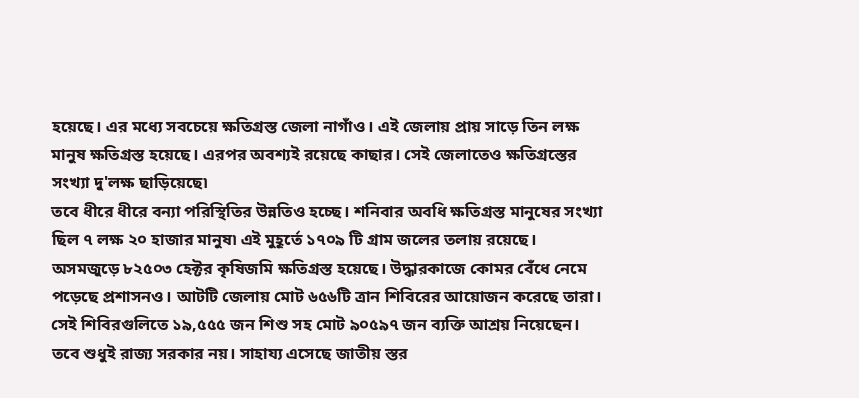হয়েছে। এর মধ্যে সবচেয়ে ক্ষতিগ্রস্ত জেলা নাগাঁও। এই জেলায় প্রায় সাড়ে তিন লক্ষ মানুষ ক্ষতিগ্রস্ত হয়েছে। এরপর অবশ্যই রয়েছে কাছার। সেই জেলাতেও ক্ষতিগ্রস্তের সংখ্যা দু'লক্ষ ছাড়িয়েছে৷
তবে ধীরে ধীরে বন্যা পরিস্থিতির উন্নতিও হচ্ছে। শনিবার অবধি ক্ষতিগ্রস্ত মানুষের সংখ্যা ছিল ৭ লক্ষ ২০ হাজার মানুষ৷ এই মুহূর্তে ১৭০৯ টি গ্রাম জলের তলায় রয়েছে। অসমজুড়ে ৮২৫০৩ হেক্টর কৃষিজমি ক্ষতিগ্রস্ত হয়েছে। উদ্ধারকাজে কোমর বেঁধে নেমে পড়েছে প্রশাসনও। আটটি জেলায় মোট ৬৫৬টি ত্রান শিবিরের আয়োজন করেছে তারা। সেই শিবিরগুলিতে ১৯,৫৫৫ জন শিশু সহ মোট ৯০৫৯৭ জন ব্যক্তি আশ্রয় নিয়েছেন।
তবে শুধুই রাজ্য সরকার নয়। সাহায্য এসেছে জাতীয় স্তর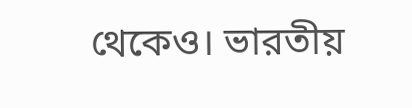থেকেও। ভারতীয়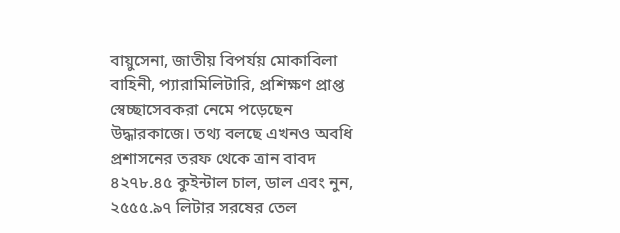বায়ুসেনা, জাতীয় বিপর্যয় মোকাবিলা বাহিনী, প্যারামিলিটারি, প্রশিক্ষণ প্রাপ্ত স্বেচ্ছাসেবকরা নেমে পড়েছেন উদ্ধারকাজে। তথ্য বলছে এখনও অবধি প্রশাসনের তরফ থেকে ত্রান বাবদ ৪২৭৮.৪৫ কুইন্টাল চাল, ডাল এবং নুন, ২৫৫৫.৯৭ লিটার সরষের তেল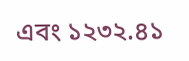এবং ১২৩২.৪১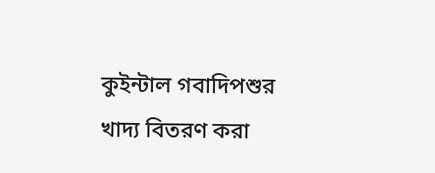কুইন্টাল গবাদিপশুর খাদ্য বিতরণ করা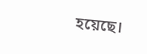হয়েছে।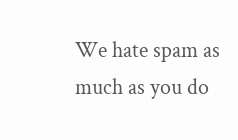We hate spam as much as you do